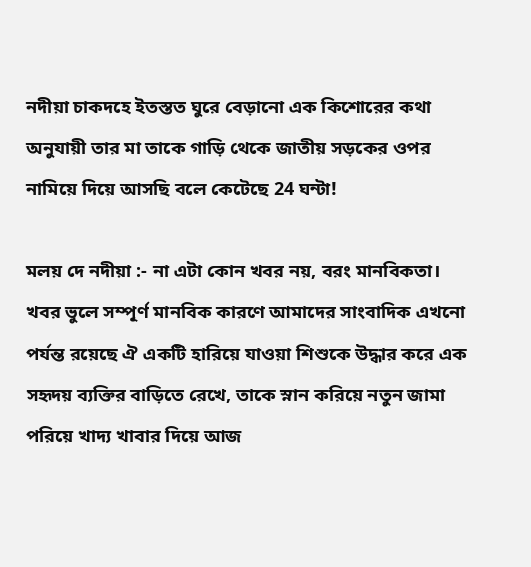নদীয়া চাকদহে ইতস্তত ঘুরে বেড়ানো এক কিশোরের কথা অনুযায়ী তার মা তাকে গাড়ি থেকে জাতীয় সড়কের ওপর নামিয়ে দিয়ে আসছি বলে কেটেছে 24 ঘন্টা!

মলয় দে নদীয়া :- না এটা কোন খবর নয়, বরং মানবিকতা। খবর ভুলে সম্পূর্ণ মানবিক কারণে আমাদের সাংবাদিক এখনো পর্যন্ত রয়েছে ঐ একটি হারিয়ে যাওয়া শিশুকে উদ্ধার করে এক সহৃদয় ব্যক্তির বাড়িতে রেখে, তাকে স্নান করিয়ে নতুন জামা পরিয়ে খাদ্য খাবার দিয়ে আজ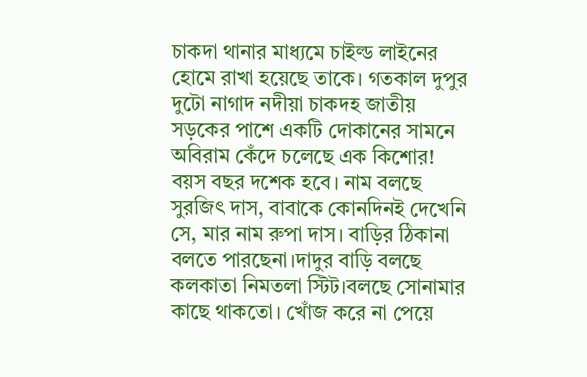চাকদা থানার মাধ্যমে চাইল্ড লাইনের হোমে রাখা হয়েছে তাকে। গতকাল দুপুর দুটো নাগাদ নদীয়া চাকদহ জাতীয় সড়কের পাশে একটি দোকানের সামনে অবিরাম কেঁদে চলেছে এক কিশোর! বয়স বছর দশেক হবে। নাম বলছে সুরজিৎ দাস, বাবাকে কোনদিনই দেখেনি সে, মার নাম রুপা দাস। বাড়ির ঠিকানা বলতে পারছেনা।দাদুর বাড়ি বলছে কলকাতা নিমতলা স্টিট।বলছে সোনামার কাছে থাকতো। খোঁজ করে না পেয়ে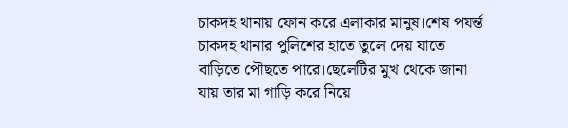চাকদহ থানায় ফোন করে এলাকার মানুষ।শেষ পযর্ন্ত চাকদহ থানার পুলিশের হাতে তুলে দেয় যাতে বাড়িতে পৌছতে পারে।ছেলেটির মুখ থেকে জানা যায় তার মা গাড়ি করে নিয়ে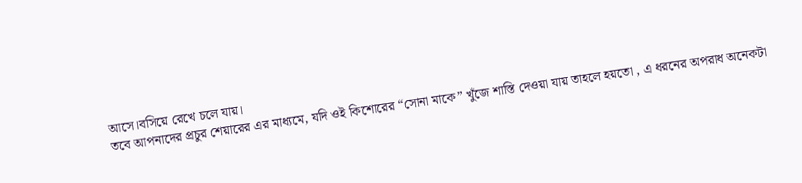আসে।বসিয়ে রেখে চলে যায়।
তবে আপনাদের প্রচুর শেয়ারের এর মাধ্যমে, যদি ওই কিশোরের “সোনা মাকে” খুঁজে শাস্তি দেওয়া যায় তাহলে হয়তো , এ ধরনের অপরাধ অনেকটা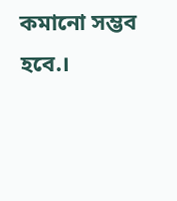কমানো সম্ভব হবে.।